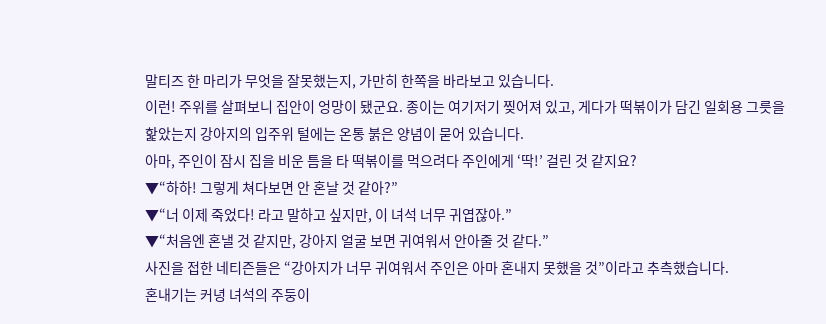말티즈 한 마리가 무엇을 잘못했는지, 가만히 한쪽을 바라보고 있습니다.
이런! 주위를 살펴보니 집안이 엉망이 됐군요. 종이는 여기저기 찢어져 있고, 게다가 떡볶이가 담긴 일회용 그릇을 핥았는지 강아지의 입주위 털에는 온통 붉은 양념이 묻어 있습니다.
아마, 주인이 잠시 집을 비운 틈을 타 떡볶이를 먹으려다 주인에게 ‘딱!’ 걸린 것 같지요?
▼“하하! 그렇게 쳐다보면 안 혼날 것 같아?”
▼“너 이제 죽었다! 라고 말하고 싶지만, 이 녀석 너무 귀엽잖아.”
▼“처음엔 혼낼 것 같지만, 강아지 얼굴 보면 귀여워서 안아줄 것 같다.”
사진을 접한 네티즌들은 “강아지가 너무 귀여워서 주인은 아마 혼내지 못했을 것”이라고 추측했습니다.
혼내기는 커녕 녀석의 주둥이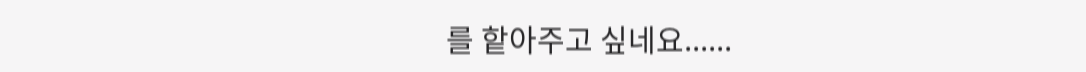를 핱아주고 싶네요......